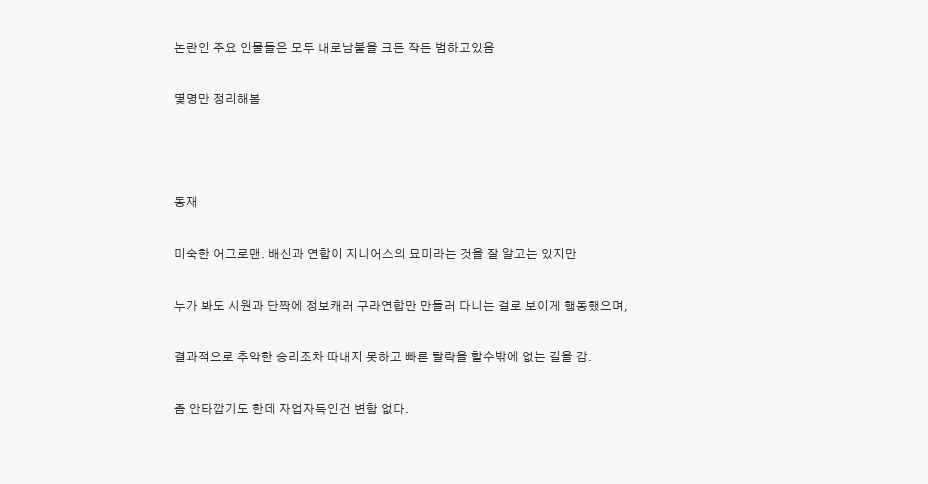논란인 주요 인물들은 모두 내로남불을 크든 작든 범하고있음

몇명만 정리해봄



동재

미숙한 어그로맨. 배신과 연합이 지니어스의 묘미라는 것을 잘 알고는 있지만

누가 봐도 시원과 단짝에 정보캐러 구라연합만 만들러 다니는 걸로 보이게 행동했으며,

결과적으로 추악한 승리조차 따내지 못하고 빠른 탈락을 할수밖에 없는 길을 감.

좀 안타깝기도 한데 자업자득인건 변함 없다.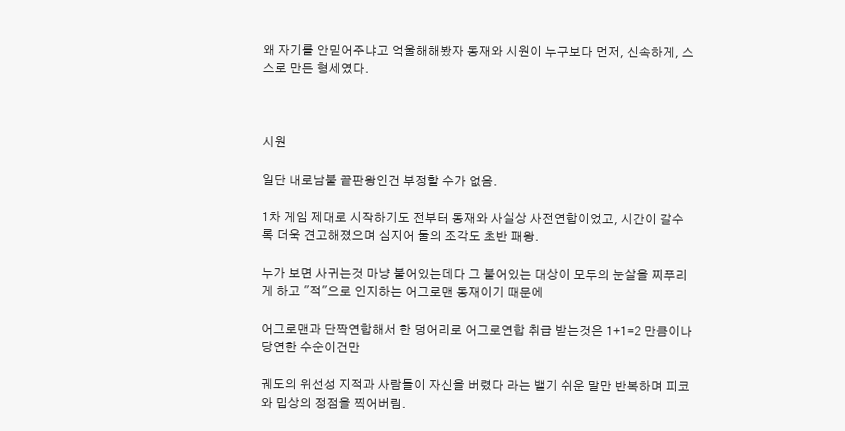왜 자기를 안믿어주냐고 억울해해봤자 동재와 시원이 누구보다 먼저, 신속하게, 스스로 만든 형세였다.



시원

일단 내로남불 끝판왕인건 부정할 수가 없음.

1차 게임 제대로 시작하기도 전부터 동재와 사실상 사전연합이었고, 시간이 갈수록 더욱 견고해졌으며 심지어 둘의 조각도 초반 패왕.

누가 보면 사귀는것 마냥 붙어있는데다 그 붙어있는 대상이 모두의 눈살을 찌푸리게 하고 "적"으로 인지하는 어그로맨 동재이기 때문에

어그로맨과 단짝연합해서 한 덩어리로 어그로연합 취급 받는것은 1+1=2 만큼이나 당연한 수순이건만

궤도의 위선성 지적과 사람들이 자신을 버렸다 라는 뱉기 쉬운 말만 반복하며 피코와 밉상의 정점을 찍어버림.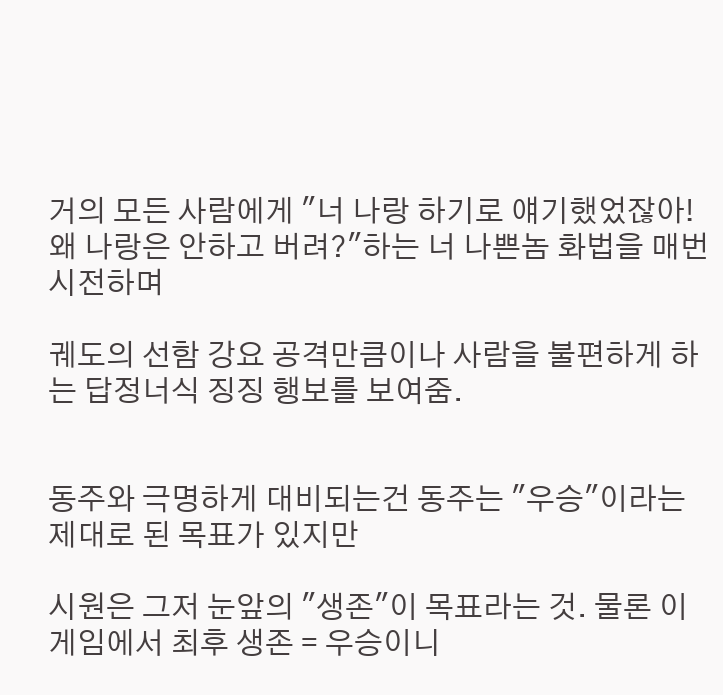거의 모든 사람에게 "너 나랑 하기로 얘기했었잖아! 왜 나랑은 안하고 버려?"하는 너 나쁜놈 화법을 매번 시전하며

궤도의 선함 강요 공격만큼이나 사람을 불편하게 하는 답정너식 징징 행보를 보여줌.


동주와 극명하게 대비되는건 동주는 "우승"이라는 제대로 된 목표가 있지만

시원은 그저 눈앞의 "생존"이 목표라는 것. 물론 이 게임에서 최후 생존 = 우승이니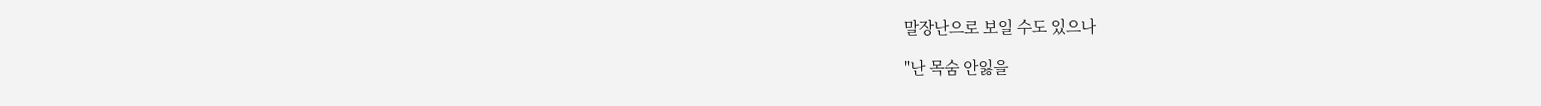말장난으로 보일 수도 있으나

"난 목숨 안잃을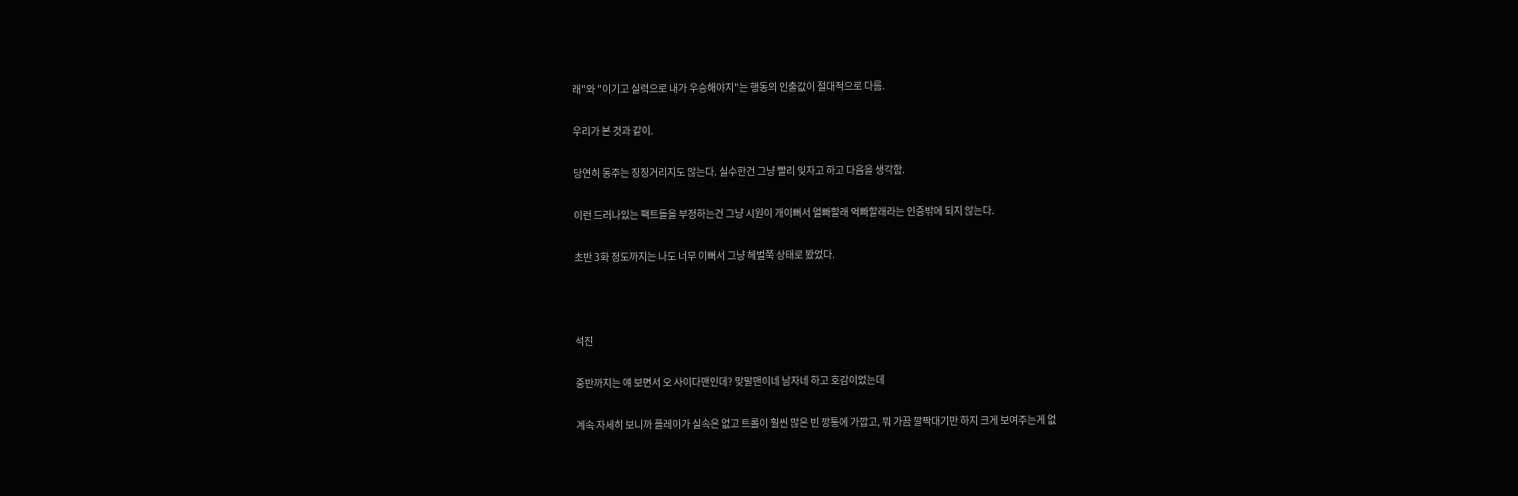래"와 "이기고 실력으로 내가 우승해야지"는 행동의 인출값이 절대적으로 다름.

우리가 본 것과 같이.

당연히 동주는 징징거리지도 않는다. 실수한건 그냥 빨리 잊자고 하고 다음을 생각함.

이런 드러나있는 팩트들을 부정하는건 그냥 시원이 개이뻐서 얼빠할래 억빠할래라는 인증밖에 되지 않는다.

초반 3화 정도까지는 나도 너무 이뻐서 그냥 헤벌쭉 상태로 봤었다.



석진

중반까지는 얘 보면서 오 사이다맨인데? 맞말맨이네 남자네 하고 호감이었는데

계속 자세히 보니까 플레이가 실속은 없고 트롤이 훨씬 많은 빈 깡통에 가깝고, 뭐 가끔 깔짝대기만 하지 크게 보여주는게 없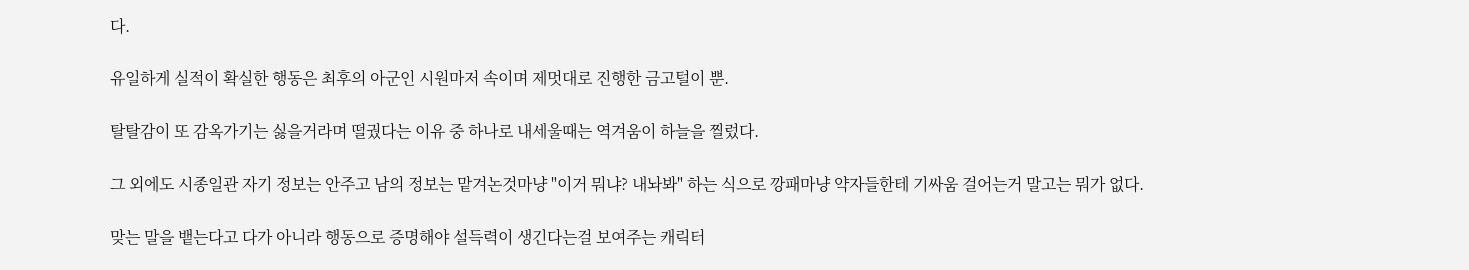다.

유일하게 실적이 확실한 행동은 최후의 아군인 시원마저 속이며 제멋대로 진행한 금고털이 뿐.

탈탈감이 또 감옥가기는 싫을거라며 떨궜다는 이유 중 하나로 내세울때는 역겨움이 하늘을 찔렀다.

그 외에도 시종일관 자기 정보는 안주고 남의 정보는 맡겨논것마냥 "이거 뭐냐? 내놔봐" 하는 식으로 깡패마냥 약자들한테 기싸움 걸어는거 말고는 뭐가 없다.

맞는 말을 뱉는다고 다가 아니라 행동으로 증명해야 설득력이 생긴다는걸 보여주는 캐릭터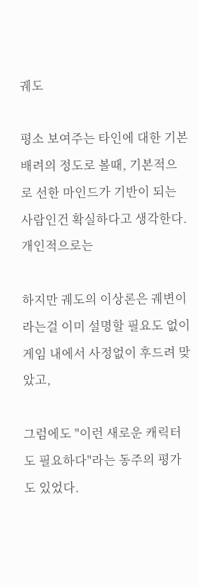궤도

평소 보여주는 타인에 대한 기본 배려의 정도로 볼때, 기본적으로 선한 마인드가 기반이 되는 사람인건 확실하다고 생각한다. 개인적으로는

하지만 궤도의 이상론은 궤변이라는걸 이미 설명할 필요도 없이 게임 내에서 사정없이 후드려 맞았고,

그럼에도 "이런 새로운 캐릭터도 필요하다"라는 동주의 평가도 있었다.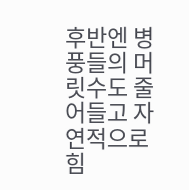후반엔 병풍들의 머릿수도 줄어들고 자연적으로 힘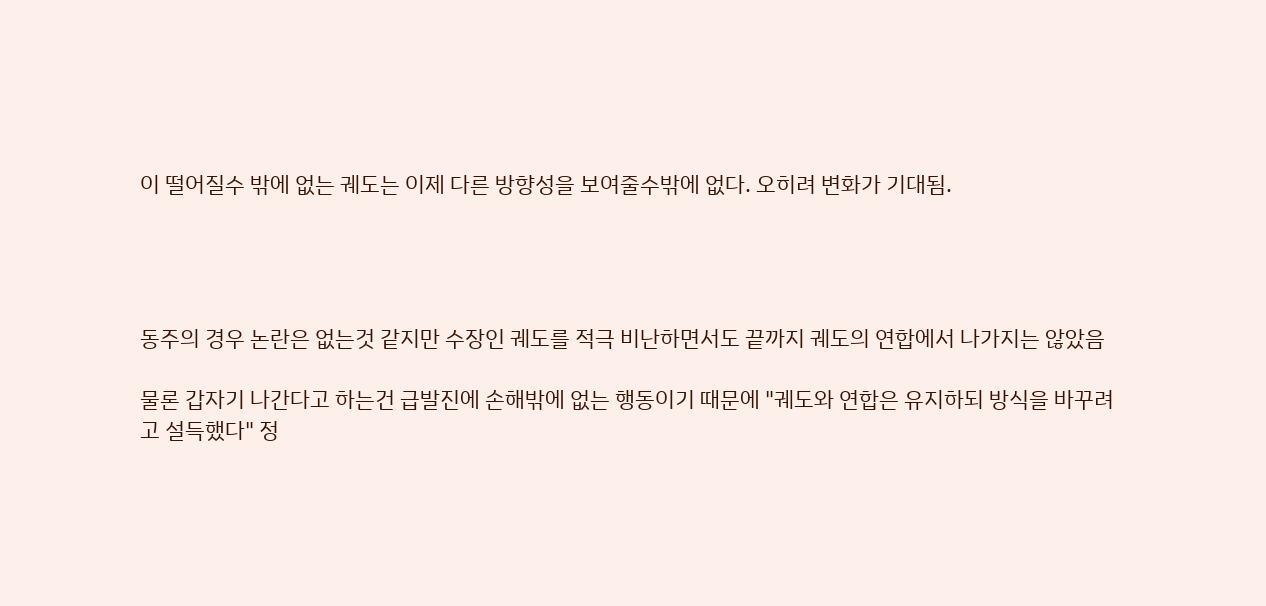이 떨어질수 밖에 없는 궤도는 이제 다른 방향성을 보여줄수밖에 없다. 오히려 변화가 기대됨.




동주의 경우 논란은 없는것 같지만 수장인 궤도를 적극 비난하면서도 끝까지 궤도의 연합에서 나가지는 않았음

물론 갑자기 나간다고 하는건 급발진에 손해밖에 없는 행동이기 때문에 "궤도와 연합은 유지하되 방식을 바꾸려고 설득했다" 정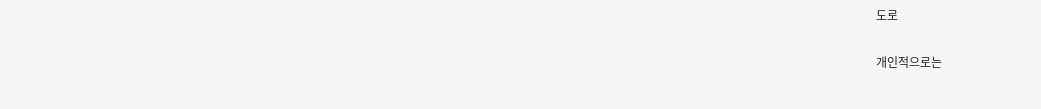도로

개인적으로는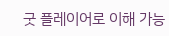굿 플레이어로 이해 가능